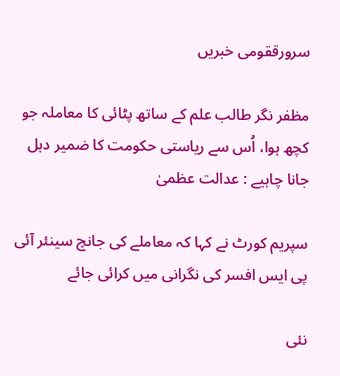سرورققومی خبریں

مظفر نگر طالب علم کے ساتھ پٹائی کا معاملہ جو کچھ ہوا، اُس سے ریاستی حکومت کا ضمیر دہل جانا چاہیے : عدالت عظمیٰ

سپریم کورٹ نے کہا کہ معاملے کی جانچ سینئر آئی پی ایس افسر کی نگرانی میں کرائی جائے

نئی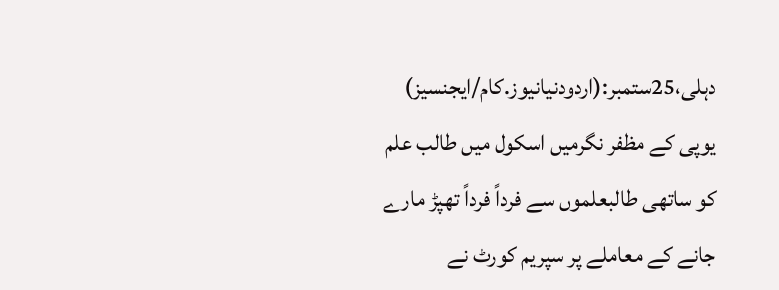دہلی،25ستمبر:(اردودنیانیوز.کام/ایجنسیز) یوپی کے مظفر نگرمیں اسکول میں طالب علم کو ساتھی طالبعلموں سے فرداً فرداً تھپڑ مارے جانے کے معاملے پر سپریم کورٹ نے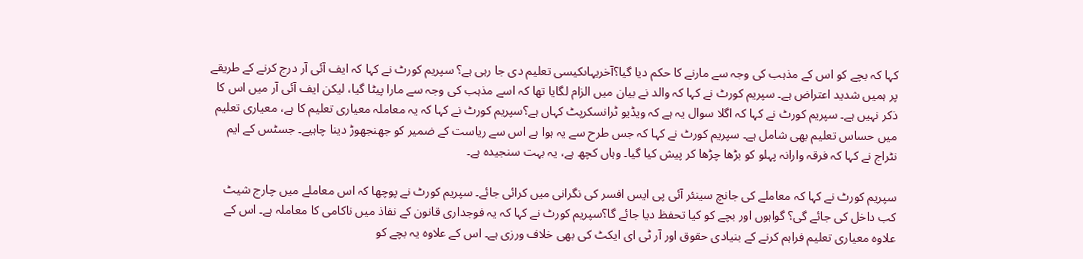کہا کہ بچے کو اس کے مذہب کی وجہ سے مارنے کا حکم دیا گیا؟آخریہاںکیسی تعلیم دی جا رہی ہے؟ سپریم کورٹ نے کہا کہ ایف آئی آر درج کرنے کے طریقے پر ہمیں شدید اعتراض ہے۔ سپریم کورٹ نے کہا کہ والد نے بیان میں الزام لگایا تھا کہ اسے مذہب کی وجہ سے مارا پیٹا گیا، لیکن ایف آئی آر میں اس کا ذکر نہیں ہے۔ سپریم کورٹ نے کہا کہ اگلا سوال یہ ہے کہ ویڈیو ٹرانسکرپٹ کہاں ہے؟سپریم کورٹ نے کہا کہ یہ معاملہ معیاری تعلیم کا ہے، معیاری تعلیم میں حساس تعلیم بھی شامل ہے۔ سپریم کورٹ نے کہا کہ جس طرح سے یہ ہوا ہے اس سے ریاست کے ضمیر کو جھنجھوڑ دینا چاہیے۔ جسٹس کے ایم نٹراج نے کہا کہ فرقہ وارانہ پہلو کو بڑھا چڑھا کر پیش کیا گیا۔ وہاں کچھ ہے، یہ بہت سنجیدہ ہے۔

سپریم کورٹ نے کہا کہ معاملے کی جانچ سینئر آئی پی ایس افسر کی نگرانی میں کرائی جائے۔ سپریم کورٹ نے پوچھا کہ اس معاملے میں چارج شیٹ کب داخل کی جائے گی؟ گواہوں اور بچے کو کیا تحفظ دیا جائے گا؟سپریم کورٹ نے کہا کہ یہ فوجداری قانون کے نفاذ میں ناکامی کا معاملہ ہے۔ اس کے علاوہ معیاری تعلیم فراہم کرنے کے بنیادی حقوق اور آر ٹی ای ایکٹ کی بھی خلاف ورزی ہے۔ اس کے علاوہ یہ بچے کو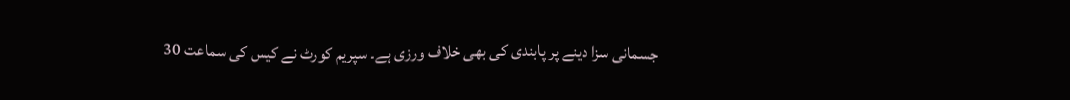جسمانی سزا دینے پر پابندی کی بھی خلاف ورزی ہے۔ سپریم کورٹ نے کیس کی سماعت 30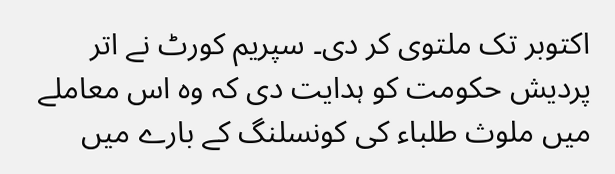اکتوبر تک ملتوی کر دی۔ سپریم کورٹ نے اتر پردیش حکومت کو ہدایت دی کہ وہ اس معاملے میں ملوث طلباء کی کونسلنگ کے بارے میں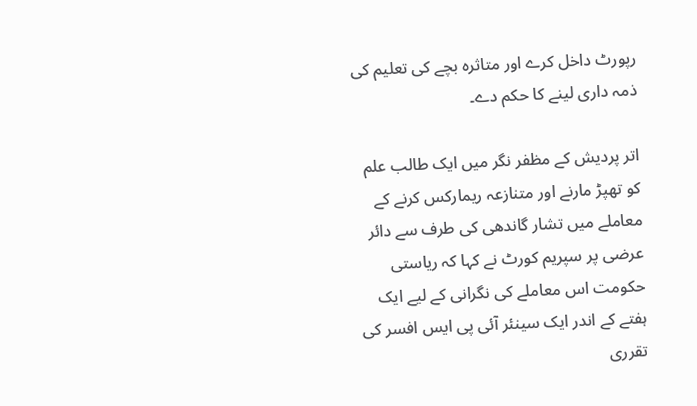رپورٹ داخل کرے اور متاثرہ بچے کی تعلیم کی ذمہ داری لینے کا حکم دے۔

اتر پردیش کے مظفر نگر میں ایک طالب علم کو تھپڑ مارنے اور متنازعہ ریمارکس کرنے کے معاملے میں تشار گاندھی کی طرف سے دائر عرضی پر سپریم کورٹ نے کہا کہ ریاستی حکومت اس معاملے کی نگرانی کے لیے ایک ہفتے کے اندر ایک سینئر آئی پی ایس افسر کی تقرری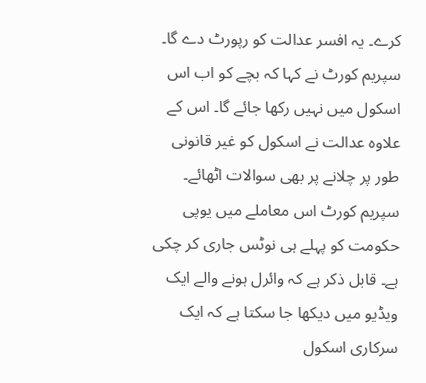کرے۔ یہ افسر عدالت کو رپورٹ دے گا۔ سپریم کورٹ نے کہا کہ بچے کو اب اس اسکول میں نہیں رکھا جائے گا۔ اس کے علاوہ عدالت نے اسکول کو غیر قانونی طور پر چلانے پر بھی سوالات اٹھائے۔ سپریم کورٹ اس معاملے میں یوپی حکومت کو پہلے ہی نوٹس جاری کر چکی ہے۔ قابل ذکر ہے کہ وائرل ہونے والے ایک ویڈیو میں دیکھا جا سکتا ہے کہ ایک سرکاری اسکول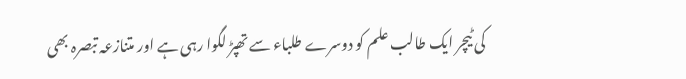کی ٹیچر ایک طالب علم کو دوسرے طلباء سے تھپڑ لگوا رہی ہے اور متنازعہ تبصرہ بھی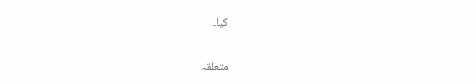کیا۔

متعلقہ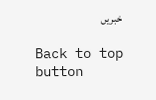خبریں

Back to top button